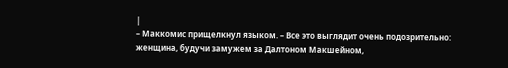|
– Маккомис прищелкнул языком. – Все это выглядит очень подозрительно: женщина, будучи замужем за Далтоном Макшейном,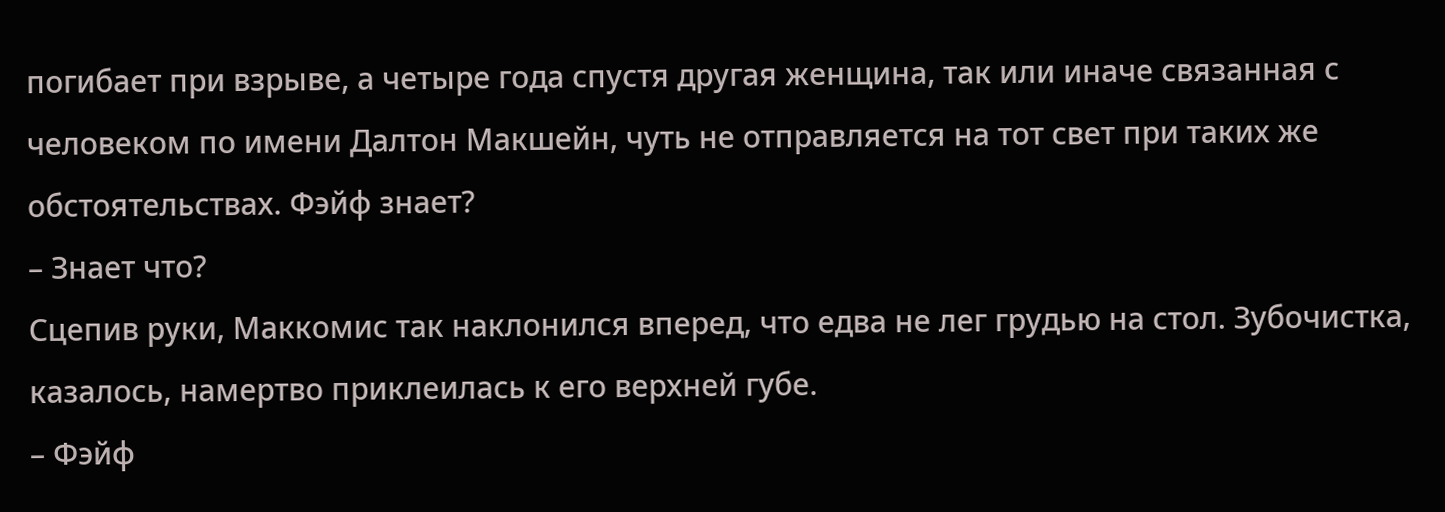погибает при взрыве, а четыре года спустя другая женщина, так или иначе связанная с человеком по имени Далтон Макшейн, чуть не отправляется на тот свет при таких же обстоятельствах. Фэйф знает?
– Знает что?
Сцепив руки, Маккомис так наклонился вперед, что едва не лег грудью на стол. Зубочистка, казалось, намертво приклеилась к его верхней губе.
– Фэйф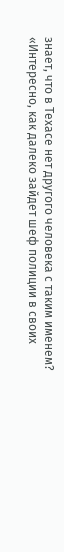знает, что в Техасе нет другого человека с таким именем?
«Интересно, как далеко зайдет шеф полиции в своих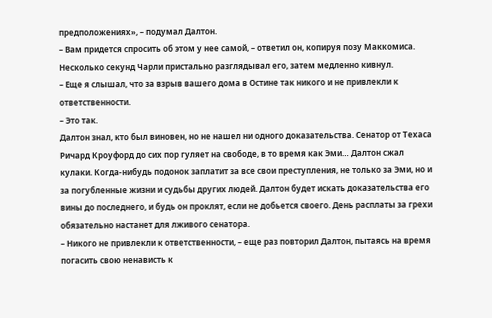предположениях», – подумал Далтон.
– Вам придется спросить об этом у нее самой, – ответил он, копируя позу Маккомиса.
Несколько секунд Чарли пристально разглядывал его, затем медленно кивнул.
– Еще я слышал, что за взрыв вашего дома в Остине так никого и не привлекли к ответственности.
– Это так.
Далтон знал, кто был виновен, но не нашел ни одного доказательства. Сенатор от Техаса Ричард Кроуфорд до сих пор гуляет на свободе, в то время как Эми… Далтон сжал кулаки. Когда-нибудь подонок заплатит за все свои преступления, не только за Эми, но и за погубленные жизни и судьбы других людей. Далтон будет искать доказательства его вины до последнего, и будь он проклят, если не добьется своего. День расплаты за грехи обязательно настанет для лживого сенатора.
– Никого не привлекли к ответственности, – еще раз повторил Далтон, пытаясь на время погасить свою ненависть к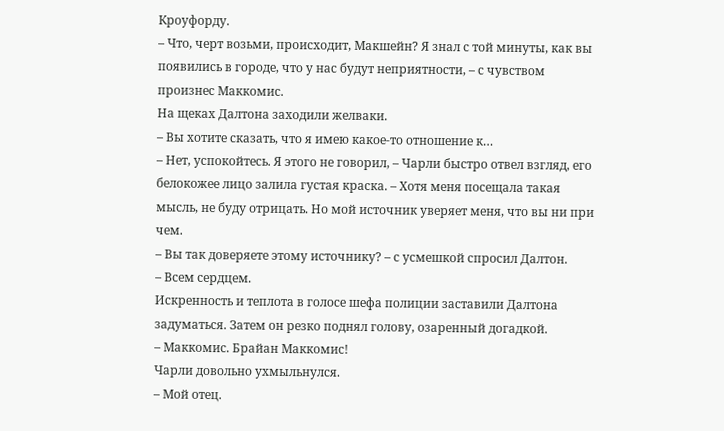Кроуфорду.
– Что, черт возьми, происходит, Макшейн? Я знал с той минуты, как вы появились в городе, что у нас будут неприятности, – с чувством произнес Маккомис.
На щеках Далтона заходили желваки.
– Вы хотите сказать, что я имею какое-то отношение к…
– Нет, успокойтесь. Я этого не говорил, – Чарли быстро отвел взгляд, его белокожее лицо залила густая краска. – Хотя меня посещала такая мысль, не буду отрицать. Но мой источник уверяет меня, что вы ни при чем.
– Вы так доверяете этому источнику? – с усмешкой спросил Далтон.
– Всем сердцем.
Искренность и теплота в голосе шефа полиции заставили Далтона задуматься. Затем он резко поднял голову, озаренный догадкой.
– Маккомис. Брайан Маккомис!
Чарли довольно ухмыльнулся.
– Мой отец.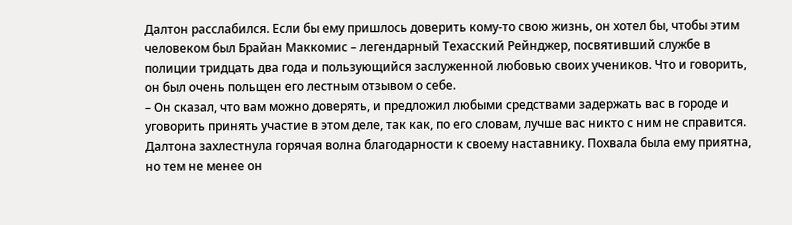Далтон расслабился. Если бы ему пришлось доверить кому-то свою жизнь, он хотел бы, чтобы этим человеком был Брайан Маккомис – легендарный Техасский Рейнджер, посвятивший службе в полиции тридцать два года и пользующийся заслуженной любовью своих учеников. Что и говорить, он был очень польщен его лестным отзывом о себе.
– Он сказал, что вам можно доверять, и предложил любыми средствами задержать вас в городе и уговорить принять участие в этом деле, так как, по его словам, лучше вас никто с ним не справится.
Далтона захлестнула горячая волна благодарности к своему наставнику. Похвала была ему приятна, но тем не менее он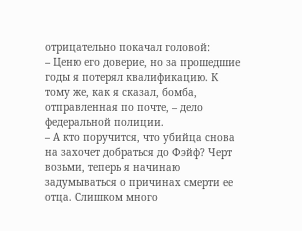отрицательно покачал головой:
– Ценю его доверие, но за прошедшие годы я потерял квалификацию. К тому же, как я сказал, бомба, отправленная по почте, – дело федеральной полиции.
– А кто поручится, что убийца снова на захочет добраться до Фэйф? Черт возьми, теперь я начинаю задумываться о причинах смерти ее отца. Слишком много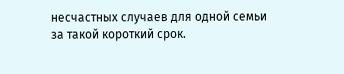несчастных случаев для одной семьи за такой короткий срок.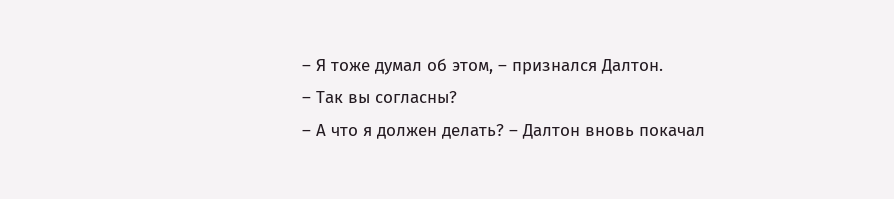– Я тоже думал об этом, – признался Далтон.
– Так вы согласны?
– А что я должен делать? – Далтон вновь покачал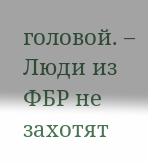головой. – Люди из ФБР не захотят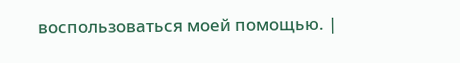воспользоваться моей помощью. |